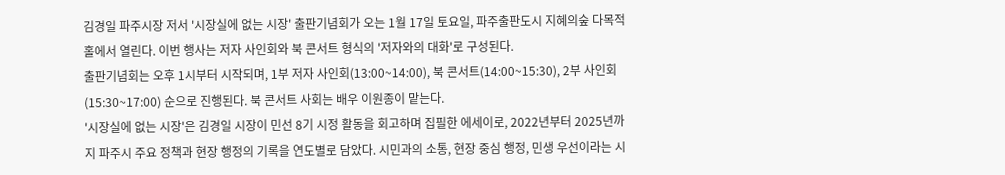김경일 파주시장 저서 '시장실에 없는 시장' 출판기념회가 오는 1월 17일 토요일, 파주출판도시 지혜의숲 다목적홀에서 열린다. 이번 행사는 저자 사인회와 북 콘서트 형식의 '저자와의 대화'로 구성된다.
출판기념회는 오후 1시부터 시작되며, 1부 저자 사인회(13:00~14:00), 북 콘서트(14:00~15:30), 2부 사인회(15:30~17:00) 순으로 진행된다. 북 콘서트 사회는 배우 이원종이 맡는다.
'시장실에 없는 시장'은 김경일 시장이 민선 8기 시정 활동을 회고하며 집필한 에세이로, 2022년부터 2025년까지 파주시 주요 정책과 현장 행정의 기록을 연도별로 담았다. 시민과의 소통, 현장 중심 행정, 민생 우선이라는 시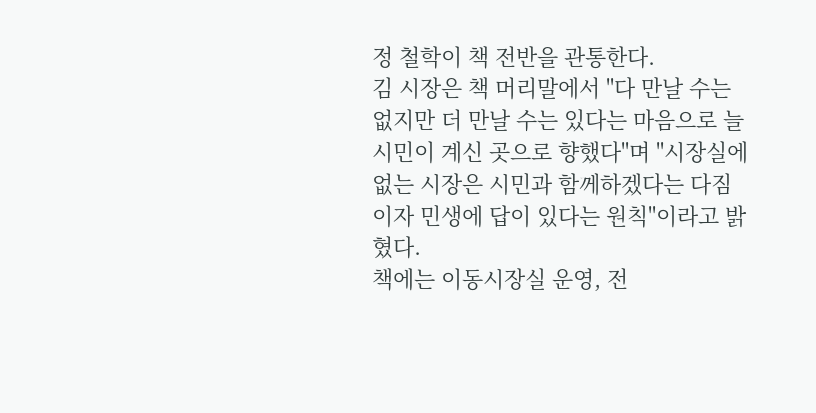정 철학이 책 전반을 관통한다.
김 시장은 책 머리말에서 "다 만날 수는 없지만 더 만날 수는 있다는 마음으로 늘 시민이 계신 곳으로 향했다"며 "시장실에 없는 시장은 시민과 함께하겠다는 다짐이자 민생에 답이 있다는 원칙"이라고 밝혔다.
책에는 이동시장실 운영, 전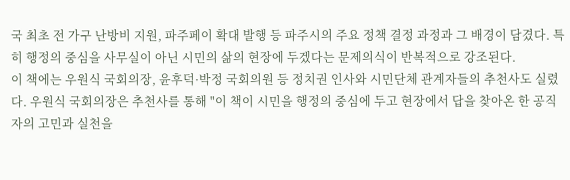국 최초 전 가구 난방비 지원, 파주페이 확대 발행 등 파주시의 주요 정책 결정 과정과 그 배경이 담겼다. 특히 행정의 중심을 사무실이 아닌 시민의 삶의 현장에 두겠다는 문제의식이 반복적으로 강조된다.
이 책에는 우원식 국회의장, 윤후덕·박정 국회의원 등 정치권 인사와 시민단체 관계자들의 추천사도 실렸다. 우원식 국회의장은 추천사를 통해 "이 책이 시민을 행정의 중심에 두고 현장에서 답을 찾아온 한 공직자의 고민과 실천을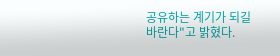공유하는 계기가 되길 바란다"고 밝혔다.